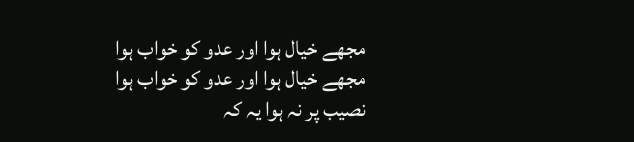مجھے خیال ہوا اور عدو کو خواب ہوا
مجھے خیال ہوا اور عدو کو خواب ہوا
نصیب پر نہ ہوا یہ کہ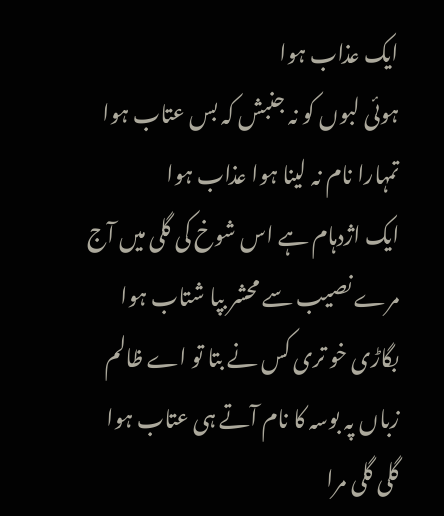ایک عذاب ہوا
ہوئی لبوں کو نہ جنبش کہ بس عتاب ہوا
تمہارا نام نہ لینا ہوا عذاب ہوا
ایک اژدہام ہے اس شوخ کی گلی میں آج
مرے نصیب سے محشر بپا شتاب ہوا
بگاڑی خو تری کس نے بتا تو اے ظالم
زباں پہ بوسہ کا نام آتے ہی عتاب ہوا
گلی گلی مرا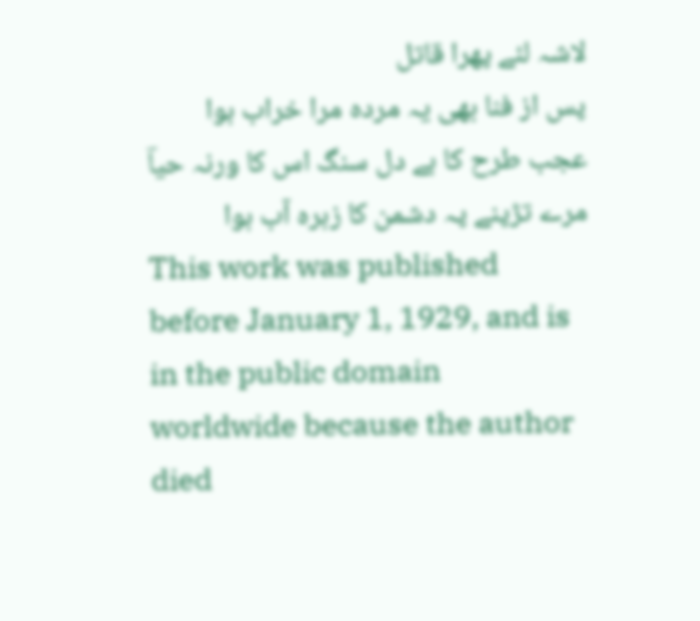لاشہ لئے پھرا قاتل
پس از فنا بھی یہ مردہ مرا خراب ہوا
عجب طرح کا ہے دل سنگ اس کا ورنہ حیاؔ
مرے تڑپنے پہ دشمن کا زہرہ آب ہوا
This work was published before January 1, 1929, and is in the public domain worldwide because the author died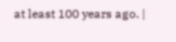at least 100 years ago. |